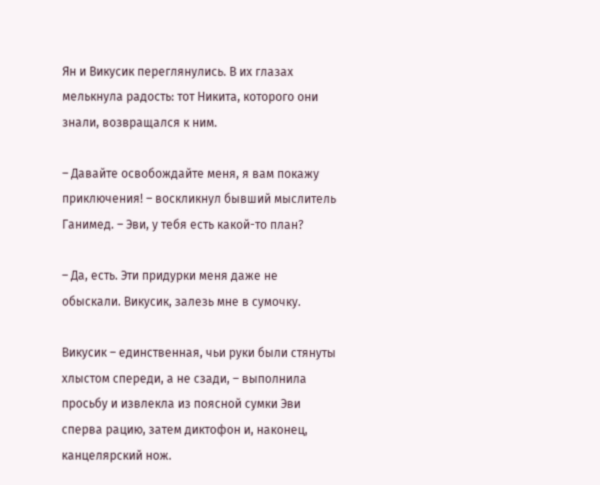Ян и Викусик переглянулись. В их глазах мелькнула радость: тот Никита, которого они знали, возвращался к ним.

– Давайте освобождайте меня, я вам покажу приключения! – воскликнул бывший мыслитель Ганимед. – Эви, у тебя есть какой-то план?

– Да, есть. Эти придурки меня даже не обыскали. Викусик, залезь мне в сумочку.

Викусик – единственная, чьи руки были стянуты хлыстом спереди, а не сзади, – выполнила просьбу и извлекла из поясной сумки Эви сперва рацию, затем диктофон и, наконец, канцелярский нож.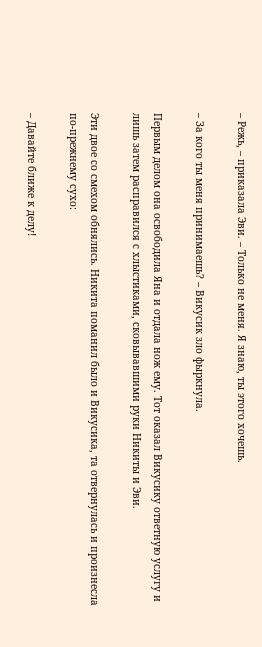– Режь, – приказала Эви. – Только не меня. Я знаю, ты этого хочешь.

– За кого ты меня принимаешь? – Викусик зло фыркнула.

Первым делом она освободила Яна и отдала нож ему. Тот оказал Викусику ответную услугу и лишь затем расправился с хлыстиками, сковывавшими руки Никиты и Эви.

Эти двое со смехом обнялись. Никита поманил было и Викусика, та отвернулась и произнесла по-прежнему сухо:

– Давайте ближе к делу!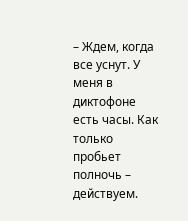– Ждем, когда все уснут. У меня в диктофоне есть часы. Как только пробьет полночь – действуем.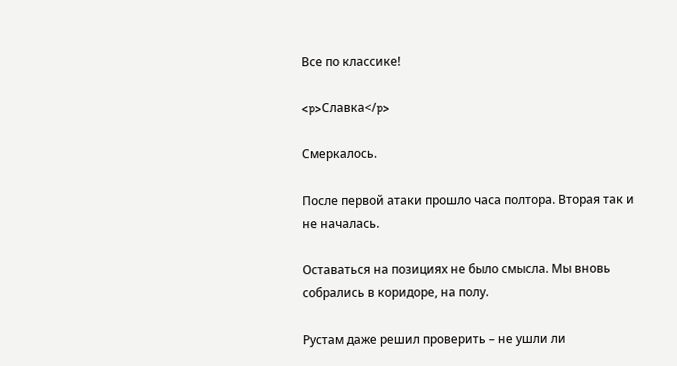Все по классике!

<p>Славка</p>

Смеркалось.

После первой атаки прошло часа полтора. Вторая так и не началась.

Оставаться на позициях не было смысла. Мы вновь собрались в коридоре, на полу.

Рустам даже решил проверить – не ушли ли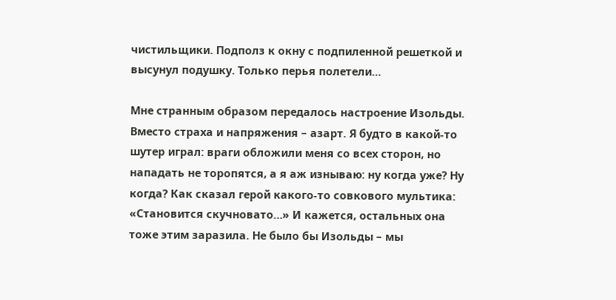чистильщики. Подполз к окну с подпиленной решеткой и высунул подушку. Только перья полетели…

Мне странным образом передалось настроение Изольды. Вместо страха и напряжения – азарт. Я будто в какой-то шутер играл: враги обложили меня со всех сторон, но нападать не торопятся, а я аж изнываю: ну когда уже? Ну когда? Как сказал герой какого-то совкового мультика: «Становится скучновато…» И кажется, остальных она тоже этим заразила. Не было бы Изольды – мы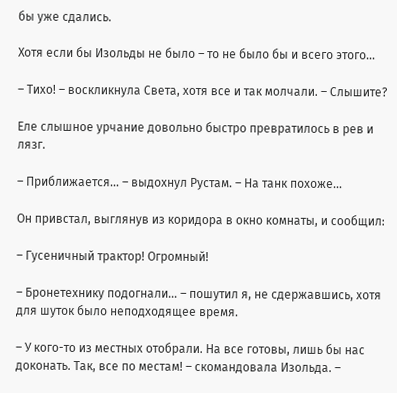бы уже сдались.

Хотя если бы Изольды не было – то не было бы и всего этого…

– Тихо! – воскликнула Света, хотя все и так молчали. – Слышите?

Еле слышное урчание довольно быстро превратилось в рев и лязг.

– Приближается… – выдохнул Рустам. – На танк похоже…

Он привстал, выглянув из коридора в окно комнаты, и сообщил:

– Гусеничный трактор! Огромный!

– Бронетехнику подогнали… – пошутил я, не сдержавшись, хотя для шуток было неподходящее время.

– У кого-то из местных отобрали. На все готовы, лишь бы нас доконать. Так, все по местам! – скомандовала Изольда. –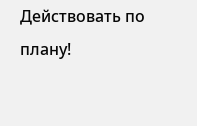Действовать по плану!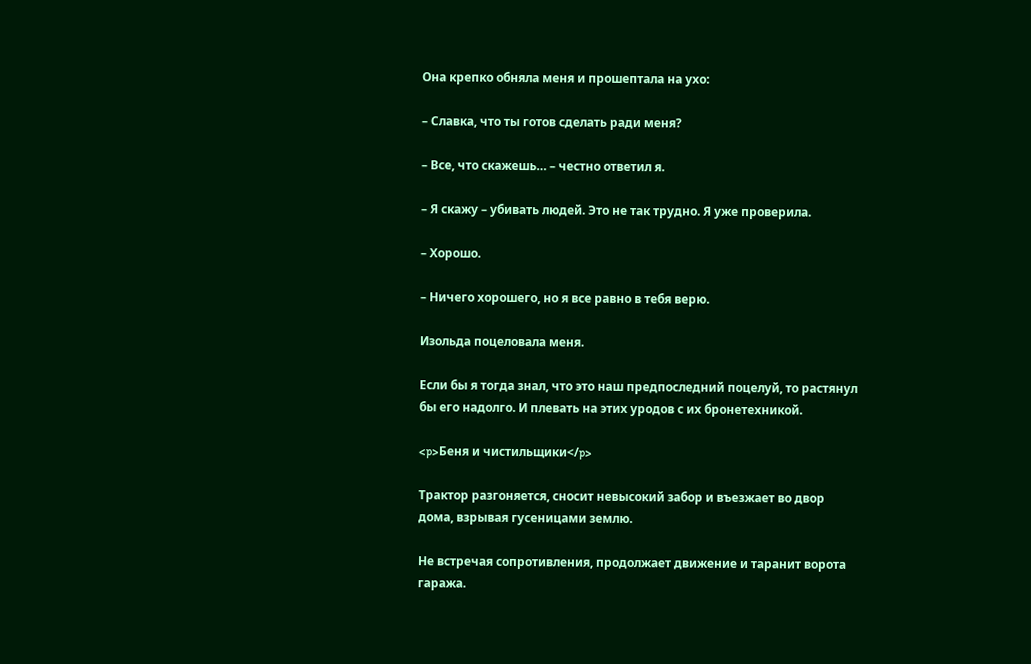Она крепко обняла меня и прошептала на ухо:

– Славка, что ты готов сделать ради меня?

– Все, что скажешь… – честно ответил я.

– Я скажу – убивать людей. Это не так трудно. Я уже проверила.

– Хорошо.

– Ничего хорошего, но я все равно в тебя верю.

Изольда поцеловала меня.

Если бы я тогда знал, что это наш предпоследний поцелуй, то растянул бы его надолго. И плевать на этих уродов с их бронетехникой.

<p>Беня и чистильщики</p>

Трактор разгоняется, сносит невысокий забор и въезжает во двор дома, взрывая гусеницами землю.

Не встречая сопротивления, продолжает движение и таранит ворота гаража.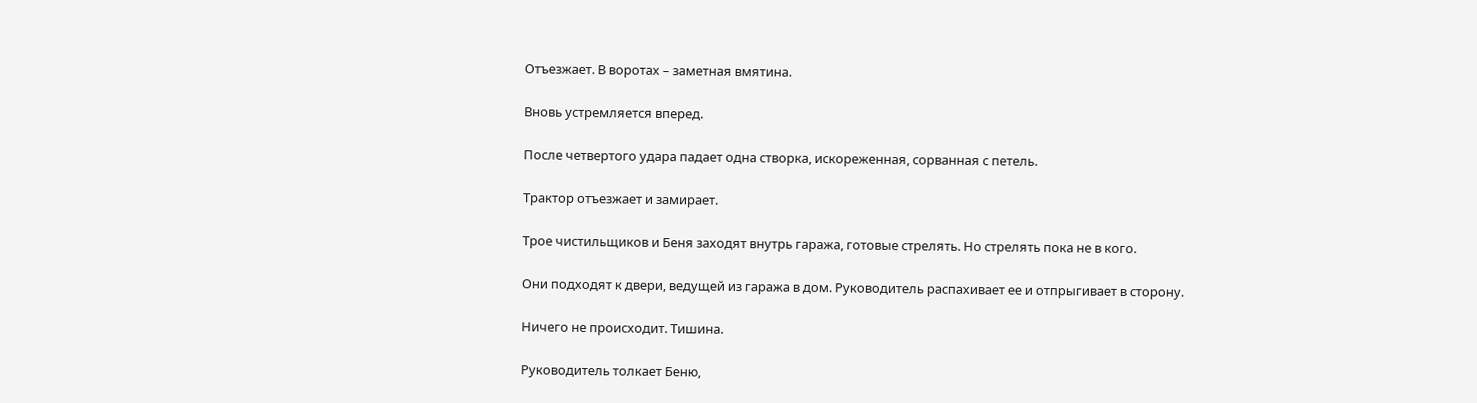Отъезжает. В воротах – заметная вмятина.

Вновь устремляется вперед.

После четвертого удара падает одна створка, искореженная, сорванная с петель.

Трактор отъезжает и замирает.

Трое чистильщиков и Беня заходят внутрь гаража, готовые стрелять. Но стрелять пока не в кого.

Они подходят к двери, ведущей из гаража в дом. Руководитель распахивает ее и отпрыгивает в сторону.

Ничего не происходит. Тишина.

Руководитель толкает Беню,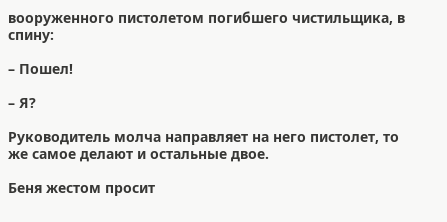вооруженного пистолетом погибшего чистильщика, в спину:

– Пошел!

– Я?

Руководитель молча направляет на него пистолет, то же самое делают и остальные двое.

Беня жестом просит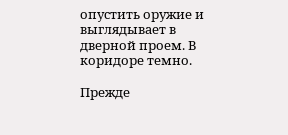опустить оружие и выглядывает в дверной проем. В коридоре темно.

Прежде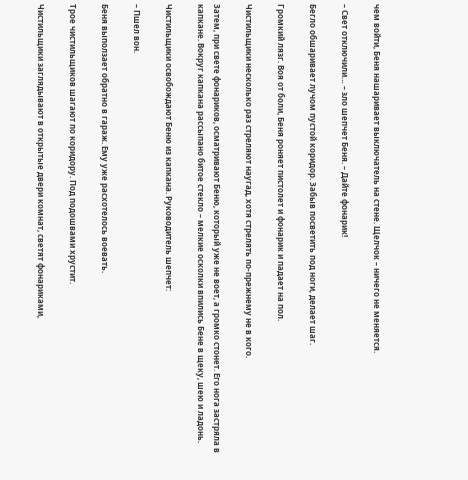чем войти, Беня нашаривает выключатель на стене. Щелчок – ничего не меняется.

– Свет отключили… – зло шепчет Беня. – Дайте фонарик!

Бегло обшаривает лучом пустой коридор. Забыв посветить под ноги, делает шаг.

Громкий лязг. Воя от боли, Беня роняет пистолет и фонарик и падает на пол.

Чистильщики несколько раз стреляют наугад, хотя стрелять по-прежнему не в кого.

Затем, при свете фонариков, осматривают Беню, который уже не воет, а громко стонет. Его нога застряла в капкане. Вокруг капкана рассыпано битое стекло – мелкие осколки впились Бене в щеку, шею и ладонь.

Чистильщики освобождают Беню из капкана. Руководитель шепчет:

– Пшел вон.

Беня выползает обратно в гараж. Ему уже расхотелось воевать.

Трое чистильщиков шагают по коридору. Под подошвами хрустит.

Чистильщики заглядывают в открытые двери комнат, светят фонариками,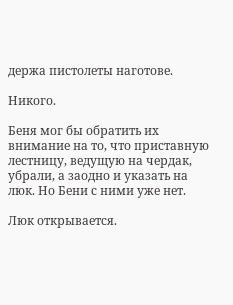держа пистолеты наготове.

Никого.

Беня мог бы обратить их внимание на то, что приставную лестницу, ведущую на чердак, убрали, а заодно и указать на люк. Но Бени с ними уже нет.

Люк открывается.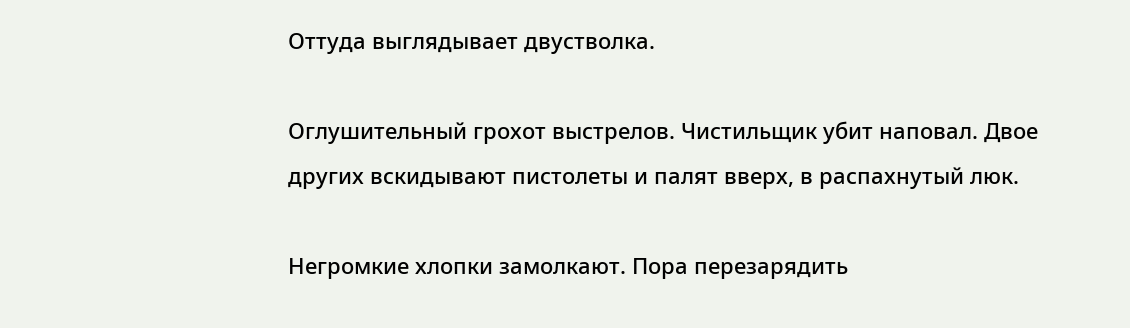Оттуда выглядывает двустволка.

Оглушительный грохот выстрелов. Чистильщик убит наповал. Двое других вскидывают пистолеты и палят вверх, в распахнутый люк.

Негромкие хлопки замолкают. Пора перезарядить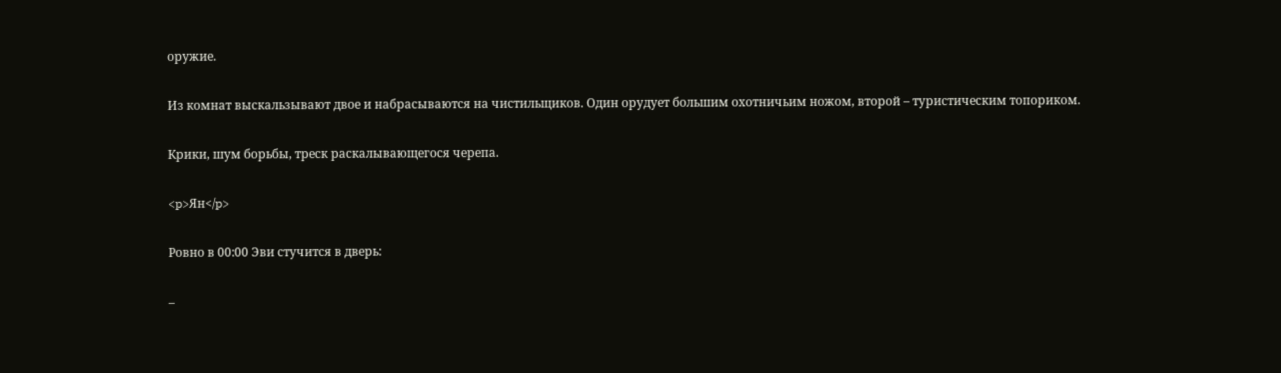оружие.

Из комнат выскальзывают двое и набрасываются на чистильщиков. Один орудует большим охотничьим ножом, второй – туристическим топориком.

Крики, шум борьбы, треск раскалывающегося черепа.

<p>Ян</p>

Ровно в 00:00 Эви стучится в дверь:

–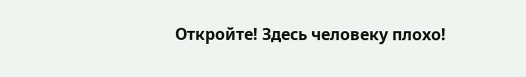Откройте! Здесь человеку плохо!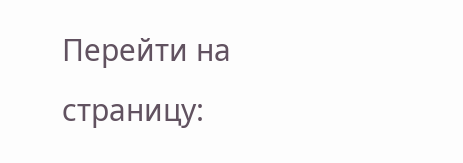Перейти на страницу: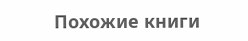Похожие книги